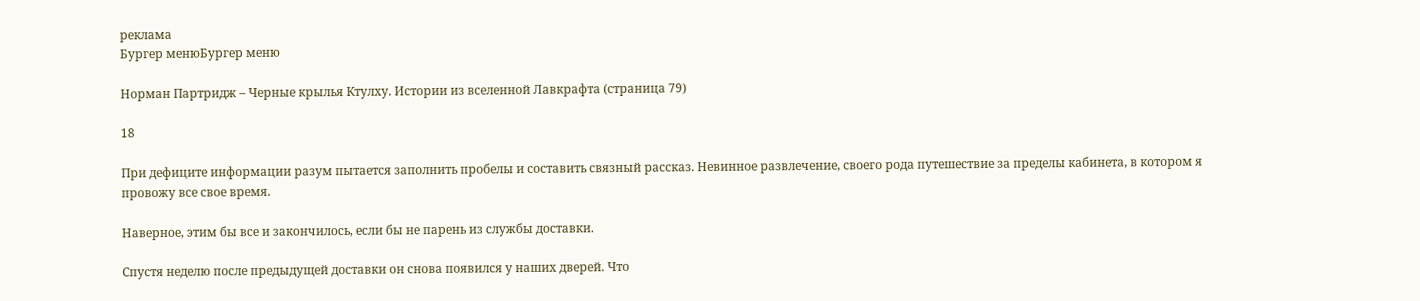реклама
Бургер менюБургер меню

Норман Партридж – Черные крылья Ктулху. Истории из вселенной Лавкрафта (страница 79)

18

При дефиците информации разум пытается заполнить пробелы и составить связный рассказ. Невинное развлечение, своего рода путешествие за пределы кабинета, в котором я провожу все свое время.

Наверное, этим бы все и закончилось, если бы не парень из службы доставки.

Спустя неделю после предыдущей доставки он снова появился у наших дверей. Что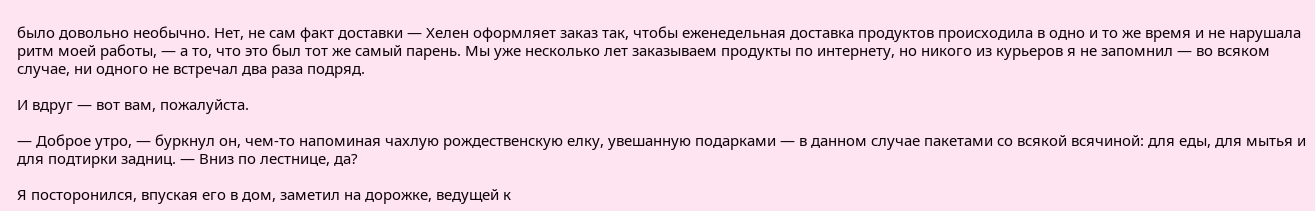было довольно необычно. Нет, не сам факт доставки — Хелен оформляет заказ так, чтобы еженедельная доставка продуктов происходила в одно и то же время и не нарушала ритм моей работы, — а то, что это был тот же самый парень. Мы уже несколько лет заказываем продукты по интернету, но никого из курьеров я не запомнил — во всяком случае, ни одного не встречал два раза подряд.

И вдруг — вот вам, пожалуйста.

— Доброе утро, — буркнул он, чем-то напоминая чахлую рождественскую елку, увешанную подарками — в данном случае пакетами со всякой всячиной: для еды, для мытья и для подтирки задниц. — Вниз по лестнице, да?

Я посторонился, впуская его в дом, заметил на дорожке, ведущей к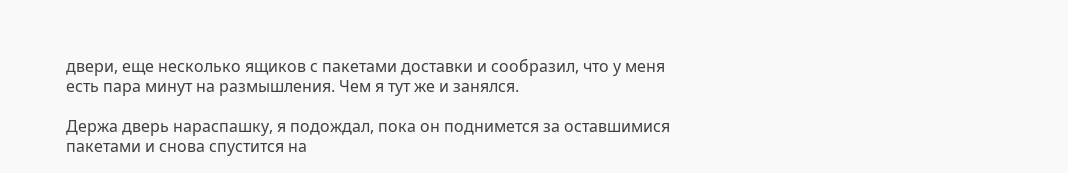двери, еще несколько ящиков с пакетами доставки и сообразил, что у меня есть пара минут на размышления. Чем я тут же и занялся.

Держа дверь нараспашку, я подождал, пока он поднимется за оставшимися пакетами и снова спустится на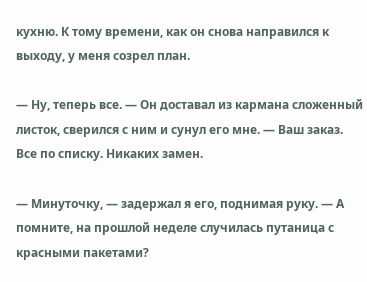кухню. К тому времени, как он снова направился к выходу, у меня созрел план.

— Ну, теперь все. — Он доставал из кармана сложенный листок, сверился с ним и сунул его мне. — Ваш заказ. Все по списку. Никаких замен.

— Минуточку, — задержал я его, поднимая руку. — А помните, на прошлой неделе случилась путаница с красными пакетами?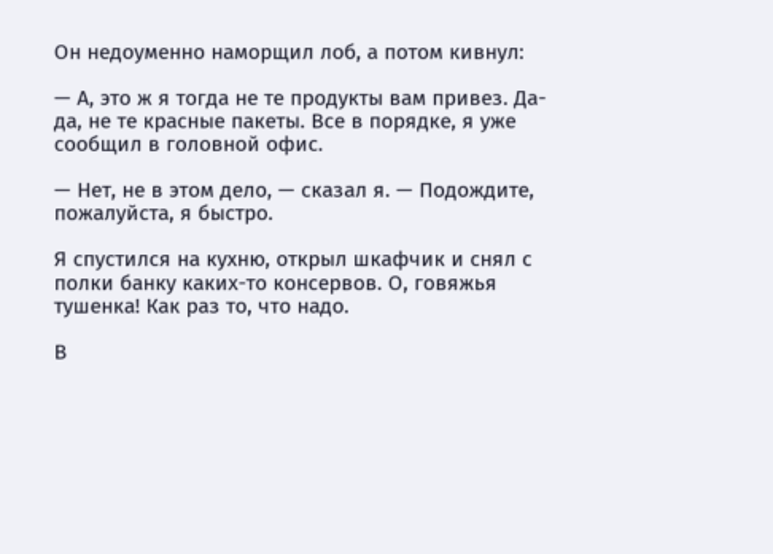Он недоуменно наморщил лоб, а потом кивнул:

— А, это ж я тогда не те продукты вам привез. Да-да, не те красные пакеты. Все в порядке, я уже сообщил в головной офис.

— Нет, не в этом дело, — сказал я. — Подождите, пожалуйста, я быстро.

Я спустился на кухню, открыл шкафчик и снял с полки банку каких-то консервов. О, говяжья тушенка! Как раз то, что надо.

В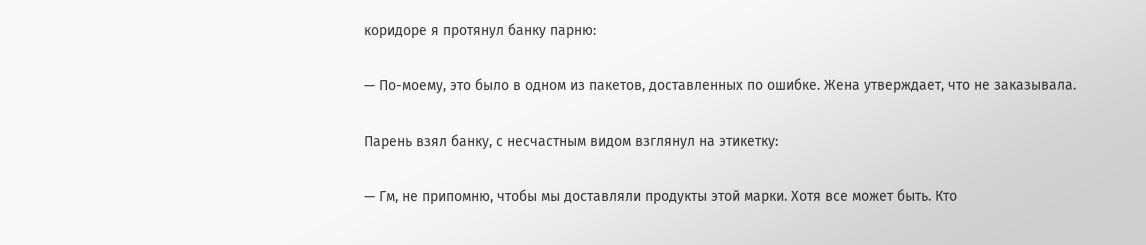коридоре я протянул банку парню:

— По-моему, это было в одном из пакетов, доставленных по ошибке. Жена утверждает, что не заказывала.

Парень взял банку, с несчастным видом взглянул на этикетку:

— Гм, не припомню, чтобы мы доставляли продукты этой марки. Хотя все может быть. Кто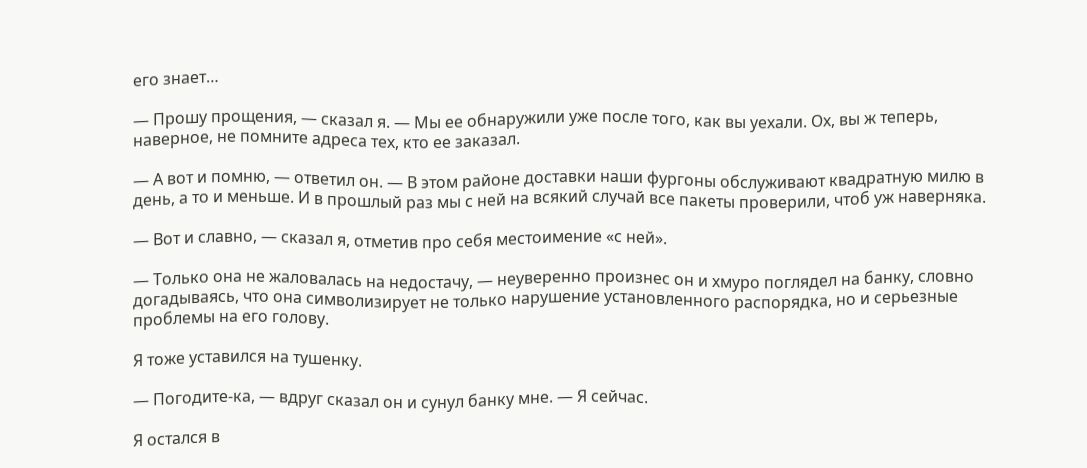его знает…

— Прошу прощения, — сказал я. — Мы ее обнаружили уже после того, как вы уехали. Ох, вы ж теперь, наверное, не помните адреса тех, кто ее заказал.

— А вот и помню, — ответил он. — В этом районе доставки наши фургоны обслуживают квадратную милю в день, а то и меньше. И в прошлый раз мы с ней на всякий случай все пакеты проверили, чтоб уж наверняка.

— Вот и славно, — сказал я, отметив про себя местоимение «с ней».

— Только она не жаловалась на недостачу, — неуверенно произнес он и хмуро поглядел на банку, словно догадываясь, что она символизирует не только нарушение установленного распорядка, но и серьезные проблемы на его голову.

Я тоже уставился на тушенку.

— Погодите-ка, — вдруг сказал он и сунул банку мне. — Я сейчас.

Я остался в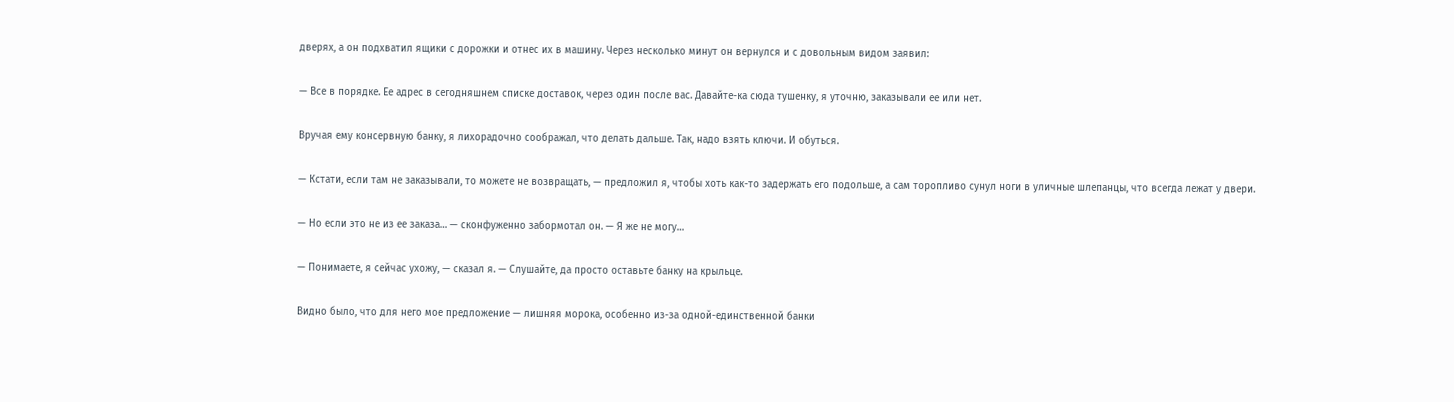дверях, а он подхватил ящики с дорожки и отнес их в машину. Через несколько минут он вернулся и с довольным видом заявил:

— Все в порядке. Ее адрес в сегодняшнем списке доставок, через один после вас. Давайте-ка сюда тушенку, я уточню, заказывали ее или нет.

Вручая ему консервную банку, я лихорадочно соображал, что делать дальше. Так, надо взять ключи. И обуться.

— Кстати, если там не заказывали, то можете не возвращать, — предложил я, чтобы хоть как-то задержать его подольше, а сам торопливо сунул ноги в уличные шлепанцы, что всегда лежат у двери.

— Но если это не из ее заказа… — сконфуженно забормотал он. — Я же не могу…

— Понимаете, я сейчас ухожу, — сказал я. — Слушайте, да просто оставьте банку на крыльце.

Видно было, что для него мое предложение — лишняя морока, особенно из-за одной-единственной банки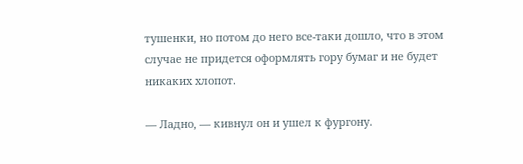тушенки, но потом до него все-таки дошло, что в этом случае не придется оформлять гору бумаг и не будет никаких хлопот.

— Ладно, — кивнул он и ушел к фургону.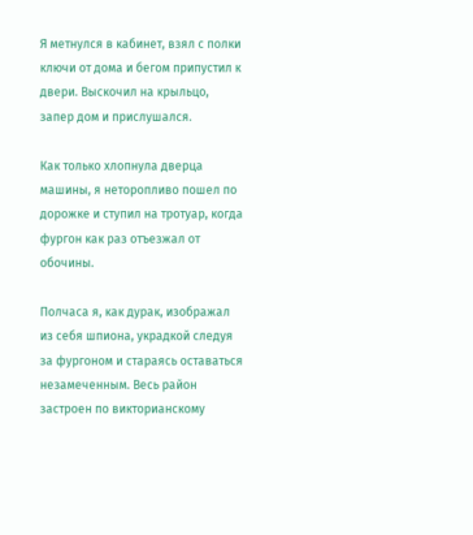Я метнулся в кабинет, взял с полки ключи от дома и бегом припустил к двери. Выскочил на крыльцо, запер дом и прислушался.

Как только хлопнула дверца машины, я неторопливо пошел по дорожке и ступил на тротуар, когда фургон как раз отъезжал от обочины.

Полчаса я, как дурак, изображал из себя шпиона, украдкой следуя за фургоном и стараясь оставаться незамеченным. Весь район застроен по викторианскому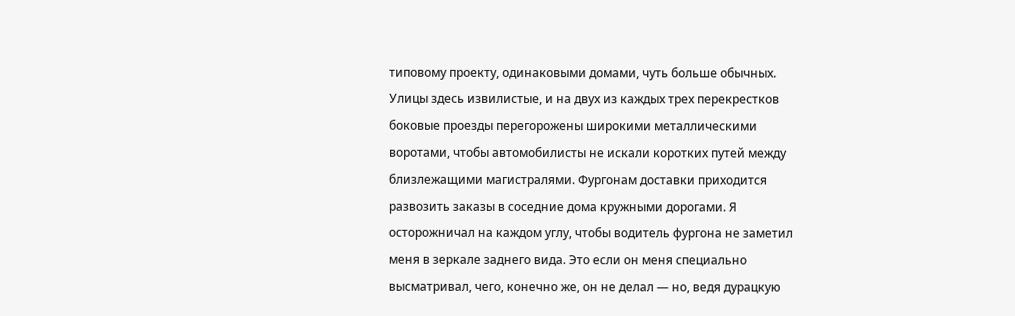типовому проекту, одинаковыми домами, чуть больше обычных. Улицы здесь извилистые, и на двух из каждых трех перекрестков боковые проезды перегорожены широкими металлическими воротами, чтобы автомобилисты не искали коротких путей между близлежащими магистралями. Фургонам доставки приходится развозить заказы в соседние дома кружными дорогами. Я осторожничал на каждом углу, чтобы водитель фургона не заметил меня в зеркале заднего вида. Это если он меня специально высматривал, чего, конечно же, он не делал — но, ведя дурацкую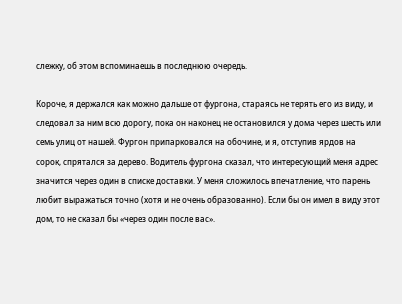слежку, об этом вспоминаешь в последнюю очередь.

Короче, я держался как можно дальше от фургона, стараясь не терять его из виду, и следовал за ним всю дорогу, пока он наконец не остановился у дома через шесть или семь улиц от нашей. Фургон припарковался на обочине, и я, отступив ярдов на сорок, спрятался за дерево. Водитель фургона сказал, что интересующий меня адрес значится через один в списке доставки. У меня сложилось впечатление, что парень любит выражаться точно (хотя и не очень образованно). Если бы он имел в виду этот дом, то не сказал бы «через один после вас».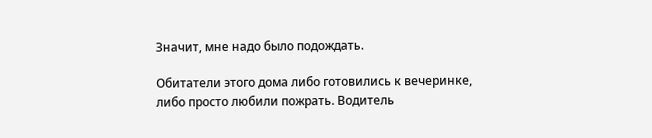Значит, мне надо было подождать.

Обитатели этого дома либо готовились к вечеринке, либо просто любили пожрать. Водитель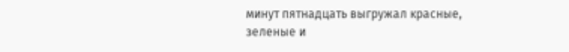минут пятнадцать выгружал красные, зеленые и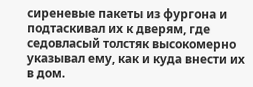сиреневые пакеты из фургона и подтаскивал их к дверям, где седовласый толстяк высокомерно указывал ему, как и куда внести их в дом.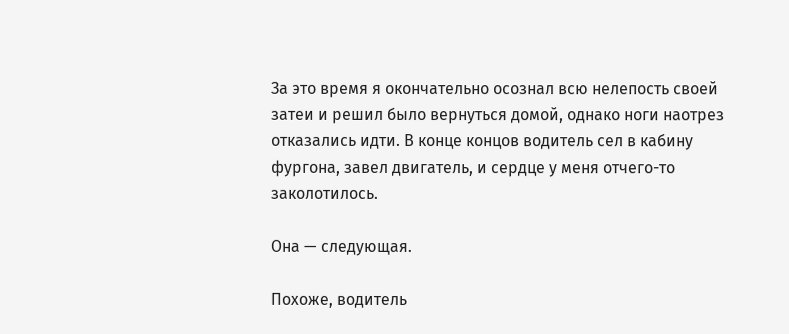За это время я окончательно осознал всю нелепость своей затеи и решил было вернуться домой, однако ноги наотрез отказались идти. В конце концов водитель сел в кабину фургона, завел двигатель, и сердце у меня отчего-то заколотилось.

Она — следующая.

Похоже, водитель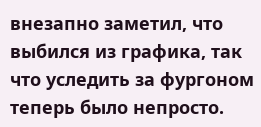внезапно заметил, что выбился из графика, так что уследить за фургоном теперь было непросто.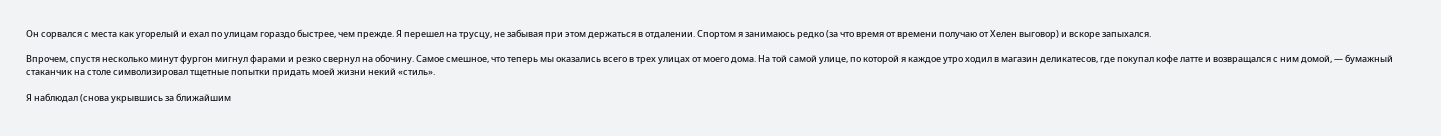Он сорвался с места как угорелый и ехал по улицам гораздо быстрее, чем прежде. Я перешел на трусцу, не забывая при этом держаться в отдалении. Спортом я занимаюсь редко (за что время от времени получаю от Хелен выговор) и вскоре запыхался.

Впрочем, спустя несколько минут фургон мигнул фарами и резко свернул на обочину. Самое смешное, что теперь мы оказались всего в трех улицах от моего дома. На той самой улице, по которой я каждое утро ходил в магазин деликатесов, где покупал кофе латте и возвращался с ним домой, — бумажный стаканчик на столе символизировал тщетные попытки придать моей жизни некий «стиль».

Я наблюдал (снова укрывшись за ближайшим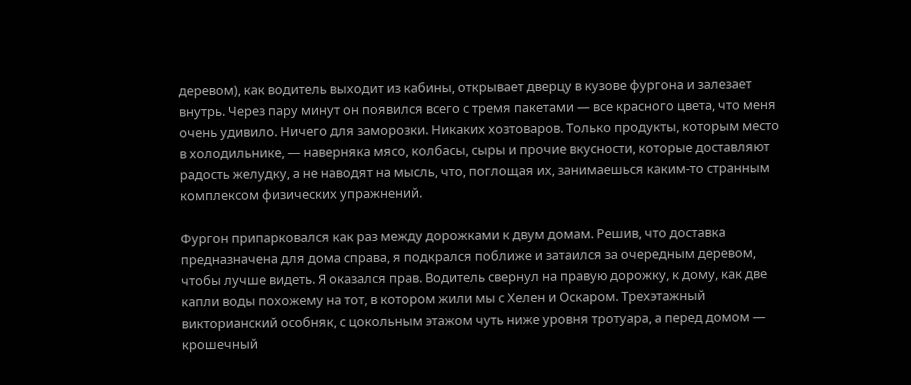деревом), как водитель выходит из кабины, открывает дверцу в кузове фургона и залезает внутрь. Через пару минут он появился всего с тремя пакетами — все красного цвета, что меня очень удивило. Ничего для заморозки. Никаких хозтоваров. Только продукты, которым место в холодильнике, — наверняка мясо, колбасы, сыры и прочие вкусности, которые доставляют радость желудку, а не наводят на мысль, что, поглощая их, занимаешься каким-то странным комплексом физических упражнений.

Фургон припарковался как раз между дорожками к двум домам. Решив, что доставка предназначена для дома справа, я подкрался поближе и затаился за очередным деревом, чтобы лучше видеть. Я оказался прав. Водитель свернул на правую дорожку, к дому, как две капли воды похожему на тот, в котором жили мы с Хелен и Оскаром. Трехэтажный викторианский особняк, с цокольным этажом чуть ниже уровня тротуара, а перед домом — крошечный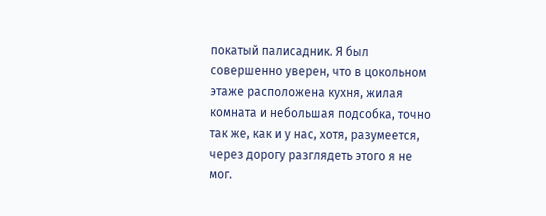покатый палисадник. Я был совершенно уверен, что в цокольном этаже расположена кухня, жилая комната и небольшая подсобка, точно так же, как и у нас, хотя, разумеется, через дорогу разглядеть этого я не мог.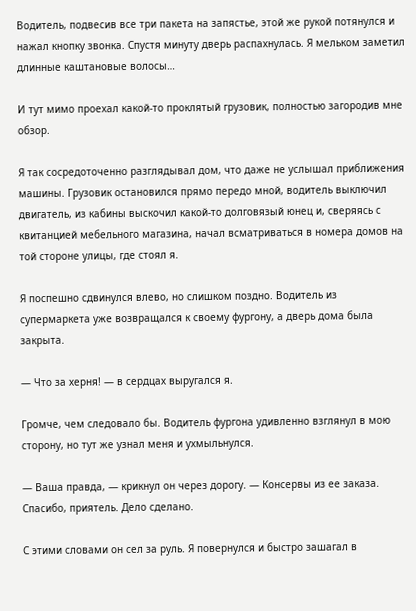Водитель, подвесив все три пакета на запястье, этой же рукой потянулся и нажал кнопку звонка. Спустя минуту дверь распахнулась. Я мельком заметил длинные каштановые волосы…

И тут мимо проехал какой-то проклятый грузовик, полностью загородив мне обзор.

Я так сосредоточенно разглядывал дом, что даже не услышал приближения машины. Грузовик остановился прямо передо мной, водитель выключил двигатель, из кабины выскочил какой-то долговязый юнец и, сверяясь с квитанцией мебельного магазина, начал всматриваться в номера домов на той стороне улицы, где стоял я.

Я поспешно сдвинулся влево, но слишком поздно. Водитель из супермаркета уже возвращался к своему фургону, а дверь дома была закрыта.

— Что за херня! — в сердцах выругался я.

Громче, чем следовало бы. Водитель фургона удивленно взглянул в мою сторону, но тут же узнал меня и ухмыльнулся.

— Ваша правда, — крикнул он через дорогу. — Консервы из ее заказа. Спасибо, приятель. Дело сделано.

С этими словами он сел за руль. Я повернулся и быстро зашагал в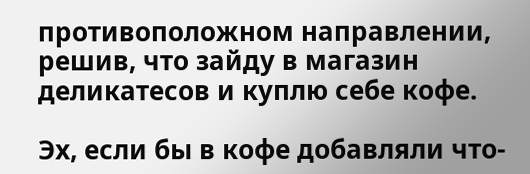противоположном направлении, решив, что зайду в магазин деликатесов и куплю себе кофе.

Эх, если бы в кофе добавляли что-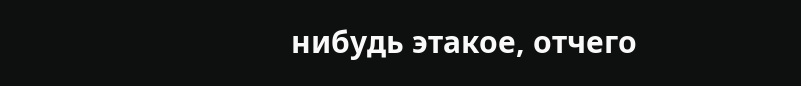нибудь этакое, отчего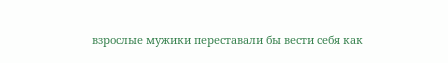взрослые мужики переставали бы вести себя как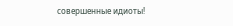совершенные идиоты!